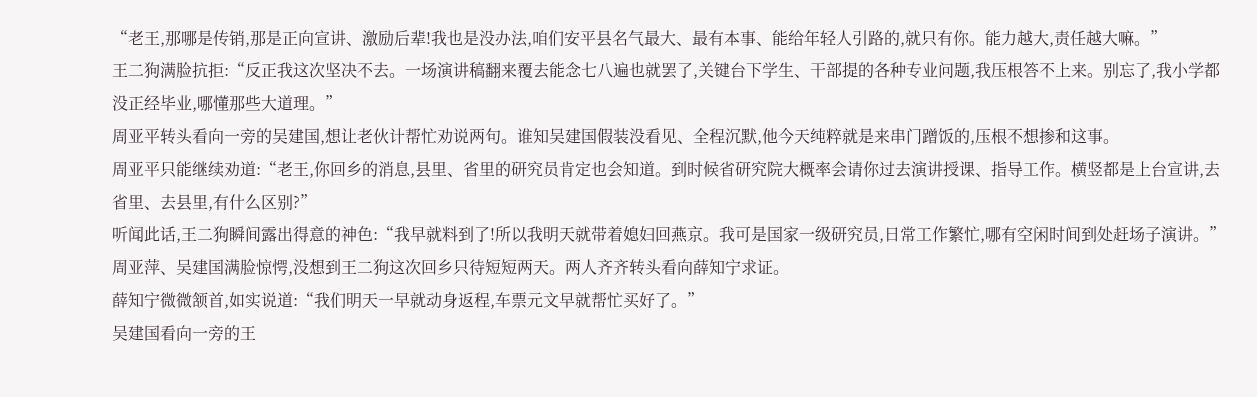“老王,那哪是传销,那是正向宣讲、激励后辈!我也是没办法,咱们安平县名气最大、最有本事、能给年轻人引路的,就只有你。能力越大,责任越大嘛。”
王二狗满脸抗拒:“反正我这次坚决不去。一场演讲稿翻来覆去能念七八遍也就罢了,关键台下学生、干部提的各种专业问题,我压根答不上来。别忘了,我小学都没正经毕业,哪懂那些大道理。”
周亚平转头看向一旁的吴建国,想让老伙计帮忙劝说两句。谁知吴建国假装没看见、全程沉默,他今天纯粹就是来串门蹭饭的,压根不想掺和这事。
周亚平只能继续劝道:“老王,你回乡的消息,县里、省里的研究员肯定也会知道。到时候省研究院大概率会请你过去演讲授课、指导工作。横竖都是上台宣讲,去省里、去县里,有什么区别?”
听闻此话,王二狗瞬间露出得意的神色:“我早就料到了!所以我明天就带着媳妇回燕京。我可是国家一级研究员,日常工作繁忙,哪有空闲时间到处赶场子演讲。”
周亚萍、吴建国满脸惊愕,没想到王二狗这次回乡只待短短两天。两人齐齐转头看向薛知宁求证。
薛知宁微微颔首,如实说道:“我们明天一早就动身返程,车票元文早就帮忙买好了。”
吴建国看向一旁的王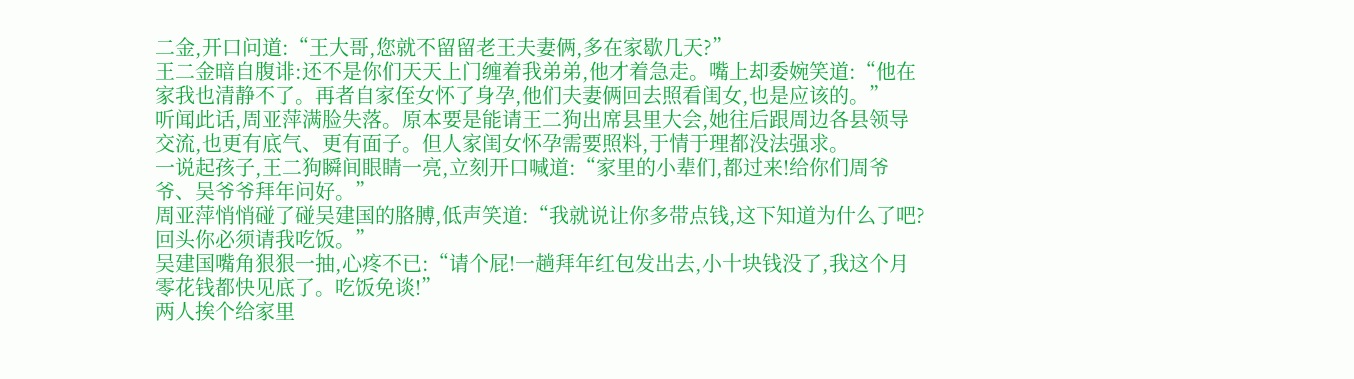二金,开口问道:“王大哥,您就不留留老王夫妻俩,多在家歇几天?”
王二金暗自腹诽:还不是你们天天上门缠着我弟弟,他才着急走。嘴上却委婉笑道:“他在家我也清静不了。再者自家侄女怀了身孕,他们夫妻俩回去照看闺女,也是应该的。”
听闻此话,周亚萍满脸失落。原本要是能请王二狗出席县里大会,她往后跟周边各县领导交流,也更有底气、更有面子。但人家闺女怀孕需要照料,于情于理都没法强求。
一说起孩子,王二狗瞬间眼睛一亮,立刻开口喊道:“家里的小辈们,都过来!给你们周爷爷、吴爷爷拜年问好。”
周亚萍悄悄碰了碰吴建国的胳膊,低声笑道:“我就说让你多带点钱,这下知道为什么了吧?回头你必须请我吃饭。”
吴建国嘴角狠狠一抽,心疼不已:“请个屁!一趟拜年红包发出去,小十块钱没了,我这个月零花钱都快见底了。吃饭免谈!”
两人挨个给家里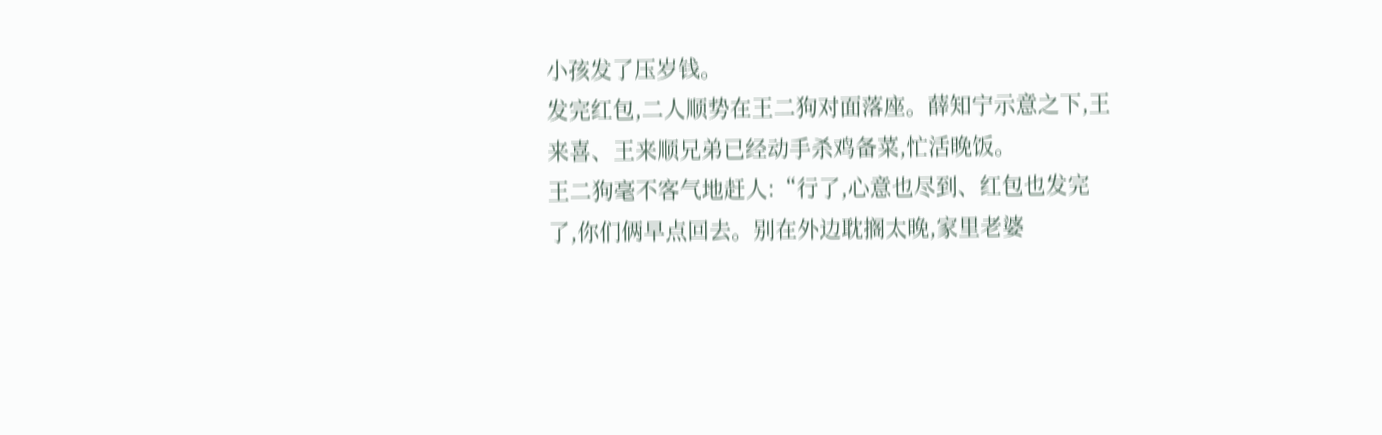小孩发了压岁钱。
发完红包,二人顺势在王二狗对面落座。薛知宁示意之下,王来喜、王来顺兄弟已经动手杀鸡备菜,忙活晚饭。
王二狗毫不客气地赶人:“行了,心意也尽到、红包也发完了,你们俩早点回去。别在外边耽搁太晚,家里老婆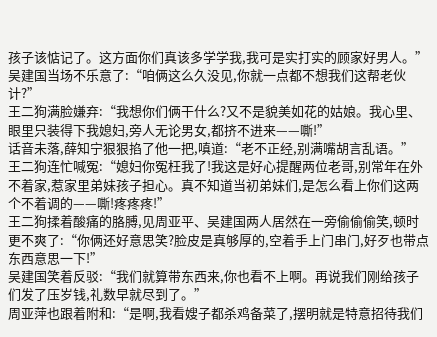孩子该惦记了。这方面你们真该多学学我,我可是实打实的顾家好男人。”
吴建国当场不乐意了:“咱俩这么久没见,你就一点都不想我们这帮老伙计?”
王二狗满脸嫌弃:“我想你们俩干什么?又不是貌美如花的姑娘。我心里、眼里只装得下我媳妇,旁人无论男女,都挤不进来——嘶!”
话音未落,薛知宁狠狠掐了他一把,嗔道:“老不正经,别满嘴胡言乱语。”
王二狗连忙喊冤:“媳妇你冤枉我了!我这是好心提醒两位老哥,别常年在外不着家,惹家里弟妹孩子担心。真不知道当初弟妹们,是怎么看上你们这两个不着调的——嘶!疼疼疼!”
王二狗揉着酸痛的胳膊,见周亚平、吴建国两人居然在一旁偷偷偷笑,顿时更不爽了:“你俩还好意思笑?脸皮是真够厚的,空着手上门串门,好歹也带点东西意思一下!”
吴建国笑着反驳:“我们就算带东西来,你也看不上啊。再说我们刚给孩子们发了压岁钱,礼数早就尽到了。”
周亚萍也跟着附和:“是啊,我看嫂子都杀鸡备菜了,摆明就是特意招待我们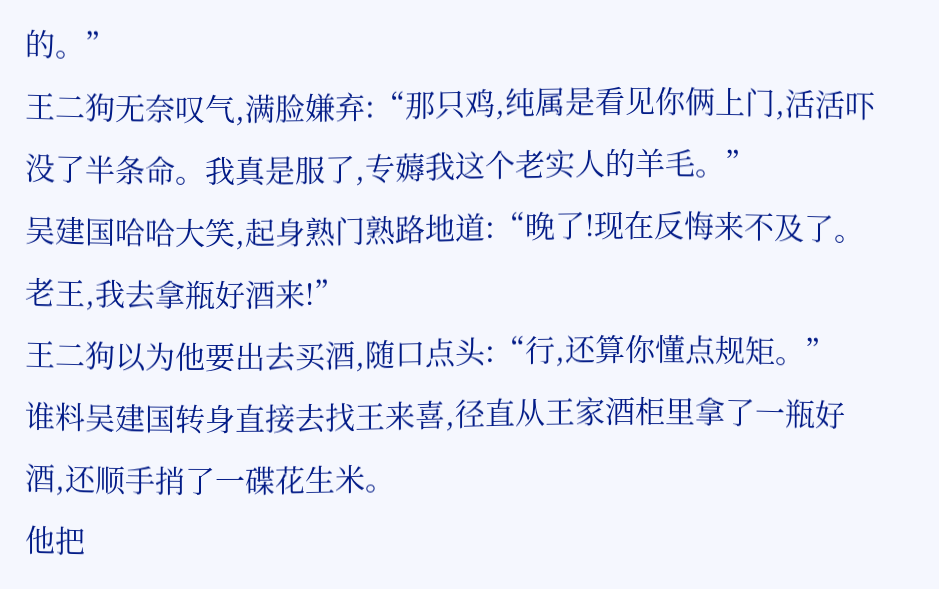的。”
王二狗无奈叹气,满脸嫌弃:“那只鸡,纯属是看见你俩上门,活活吓没了半条命。我真是服了,专薅我这个老实人的羊毛。”
吴建国哈哈大笑,起身熟门熟路地道:“晚了!现在反悔来不及了。老王,我去拿瓶好酒来!”
王二狗以为他要出去买酒,随口点头:“行,还算你懂点规矩。”
谁料吴建国转身直接去找王来喜,径直从王家酒柜里拿了一瓶好酒,还顺手捎了一碟花生米。
他把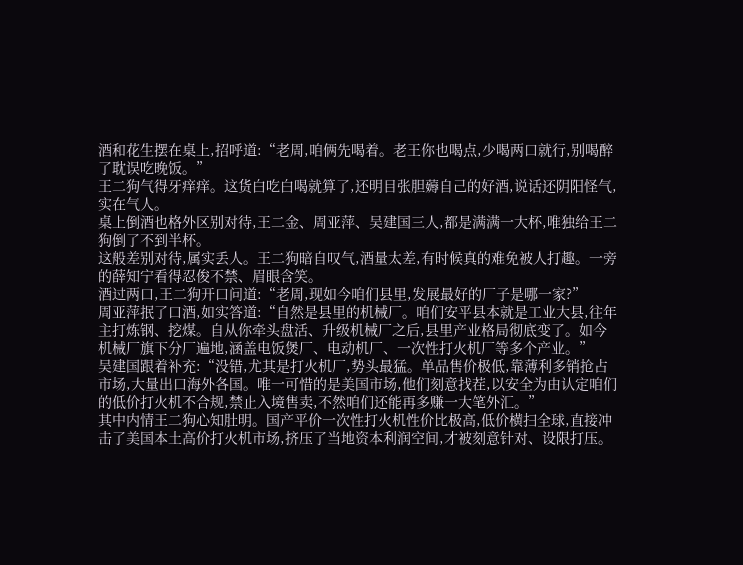酒和花生摆在桌上,招呼道:“老周,咱俩先喝着。老王你也喝点,少喝两口就行,别喝醉了耽误吃晚饭。”
王二狗气得牙痒痒。这货白吃白喝就算了,还明目张胆薅自己的好酒,说话还阴阳怪气,实在气人。
桌上倒酒也格外区别对待,王二金、周亚萍、吴建国三人,都是满满一大杯,唯独给王二狗倒了不到半杯。
这般差别对待,属实丢人。王二狗暗自叹气,酒量太差,有时候真的难免被人打趣。一旁的薛知宁看得忍俊不禁、眉眼含笑。
酒过两口,王二狗开口问道:“老周,现如今咱们县里,发展最好的厂子是哪一家?”
周亚萍抿了口酒,如实答道:“自然是县里的机械厂。咱们安平县本就是工业大县,往年主打炼钢、挖煤。自从你牵头盘活、升级机械厂之后,县里产业格局彻底变了。如今机械厂旗下分厂遍地,涵盖电饭煲厂、电动机厂、一次性打火机厂等多个产业。”
吴建国跟着补充:“没错,尤其是打火机厂,势头最猛。单品售价极低,靠薄利多销抢占市场,大量出口海外各国。唯一可惜的是美国市场,他们刻意找茬,以安全为由认定咱们的低价打火机不合规,禁止入境售卖,不然咱们还能再多赚一大笔外汇。”
其中内情王二狗心知肚明。国产平价一次性打火机性价比极高,低价横扫全球,直接冲击了美国本土高价打火机市场,挤压了当地资本利润空间,才被刻意针对、设限打压。